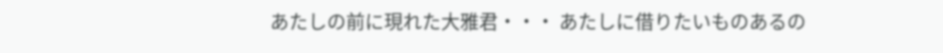あたしの前に現れた大雅君・・・ あたしに借りたいものあるの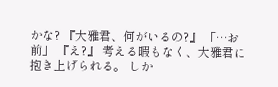かな? 『大雅君、何がいるの?』 「…お前」 『え?』 考える暇もなく、大雅君に抱き上げられる。 しか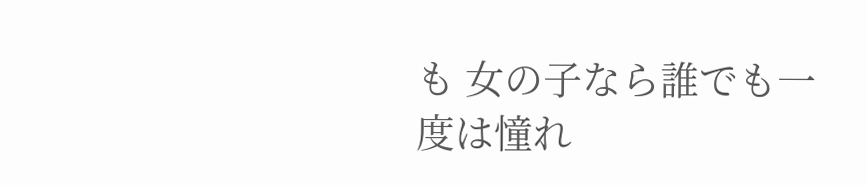も 女の子なら誰でも一度は憧れ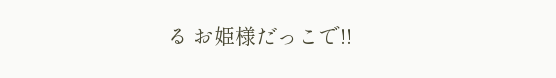る お姫様だっこで!!